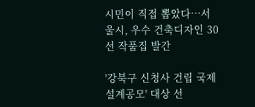시민이 직접 뽑았다…서울시, 우수 건축디자인 30선 작품집 발간

'강북구 신청사 건립 국제설계공모' 대상 선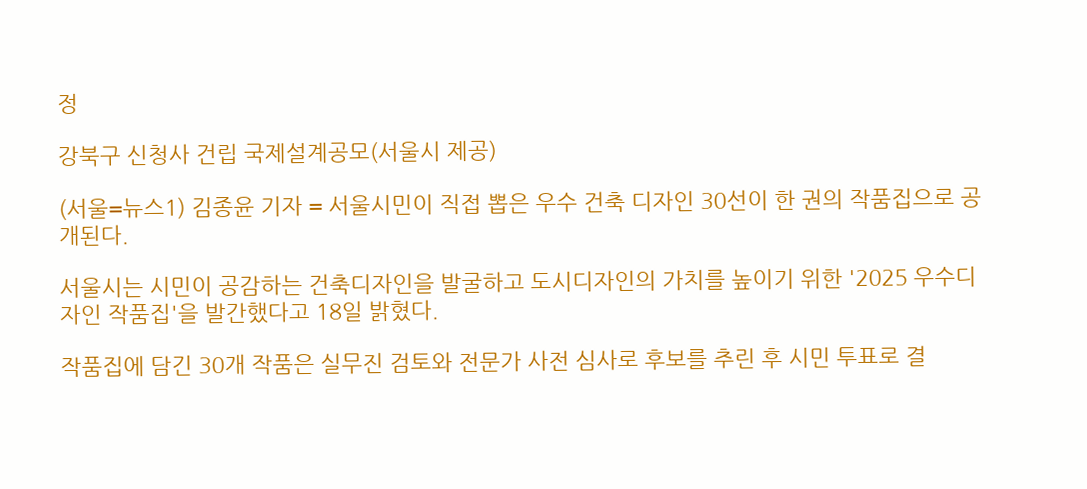정

강북구 신청사 건립 국제설계공모(서울시 제공)

(서울=뉴스1) 김종윤 기자 = 서울시민이 직접 뽑은 우수 건축 디자인 30선이 한 권의 작품집으로 공개된다.

서울시는 시민이 공감하는 건축디자인을 발굴하고 도시디자인의 가치를 높이기 위한 '2025 우수디자인 작품집'을 발간했다고 18일 밝혔다.

작품집에 담긴 30개 작품은 실무진 검토와 전문가 사전 심사로 후보를 추린 후 시민 투표로 결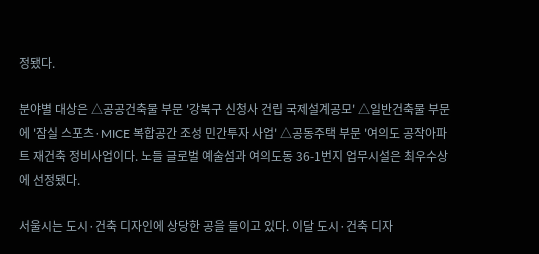정됐다.

분야별 대상은 △공공건축물 부문 '강북구 신청사 건립 국제설계공모' △일반건축물 부문에 '잠실 스포츠·MICE 복합공간 조성 민간투자 사업' △공동주택 부문 '여의도 공작아파트 재건축 정비사업이다. 노들 글로벌 예술섬과 여의도동 36-1번지 업무시설은 최우수상에 선정됐다.

서울시는 도시·건축 디자인에 상당한 공을 들이고 있다. 이달 도시·건축 디자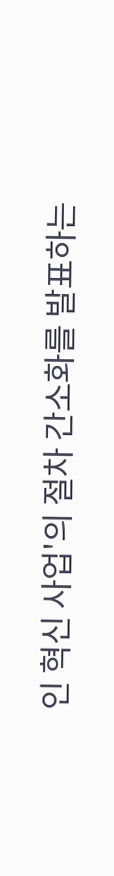인 혁신 사업'의 절차 간소화를 발표하는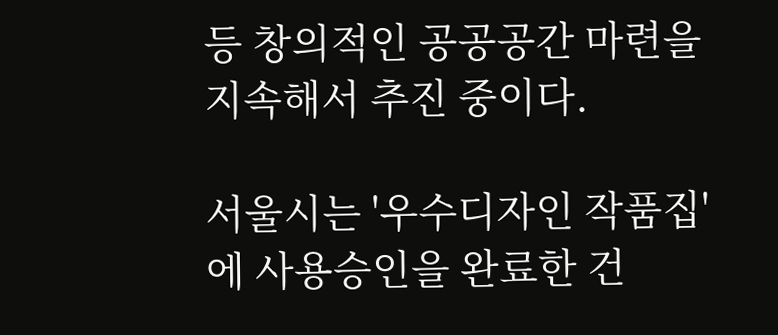등 창의적인 공공공간 마련을 지속해서 추진 중이다.

서울시는 '우수디자인 작품집'에 사용승인을 완료한 건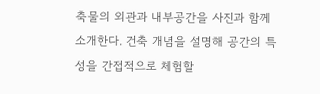축물의 외관과 내부공간을 사진과 함께 소개한다. 건축 개념을 설명해 공간의 특성을 간접적으로 체험할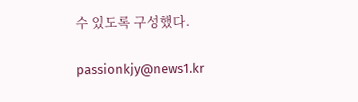수 있도록 구성했다.

passionkjy@news1.kr